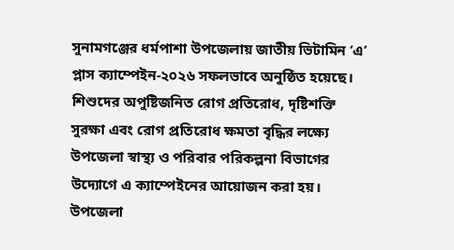সুনামগঞ্জের ধর্মপাশা উপজেলায় জাতীয় ভিটামিন ‘এ’ প্লাস ক্যাম্পেইন-২০২৬ সফলভাবে অনুষ্ঠিত হয়েছে। শিশুদের অপুষ্টিজনিত রোগ প্রতিরোধ, দৃষ্টিশক্তি সুরক্ষা এবং রোগ প্রতিরোধ ক্ষমতা বৃদ্ধির লক্ষ্যে উপজেলা স্বাস্থ্য ও পরিবার পরিকল্পনা বিভাগের উদ্যোগে এ ক্যাম্পেইনের আয়োজন করা হয়।
উপজেলা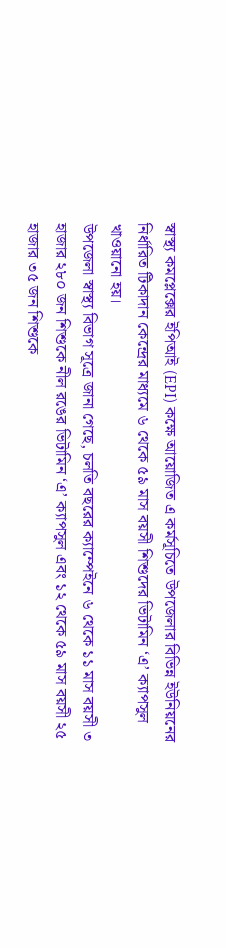স্বাস্থ্য কমপ্লেক্সের ইপিআই (EPI) কক্ষে আয়োজিত এ কর্মসূচিতে উপজেলার বিভিন্ন ইউনিয়নের নির্ধারিত টিকাদান কেন্দ্রের মাধ্যমে ৬ থেকে ৫৯ মাস বয়সী শিশুদের ভিটামিন ‘এ’ ক্যাপসুল খাওয়ানো হয়।
উপজেলা স্বাস্থ্য বিভাগ সূত্রে জানা গেছে, চলতি বছরের ক্যাম্পেইনে ৬ থেকে ১১ মাস বয়সী ৩ হাজার ২৮০ জন শিশুকে নীল রঙের ভিটামিন ‘এ’ ক্যাপসুল এবং ১২ থেকে ৫৯ মাস বয়সী ২৫ হাজার ৩৫ জন শিশুকে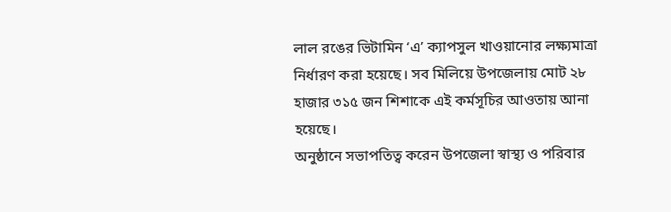লাল রঙের ভিটামিন ‘এ’ ক্যাপসুল খাওয়ানোর লক্ষ্যমাত্রা নির্ধারণ করা হয়েছে। সব মিলিয়ে উপজেলায় মোট ২৮ হাজার ৩১৫ জন শিশাকে এই কর্মসূচির আওতায় আনা হয়েছে।
অনুষ্ঠানে সভাপতিত্ব করেন উপজেলা স্বাস্থ্য ও পরিবার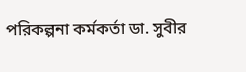পরিকল্পনা কর্মকর্তা ডা. সুবীর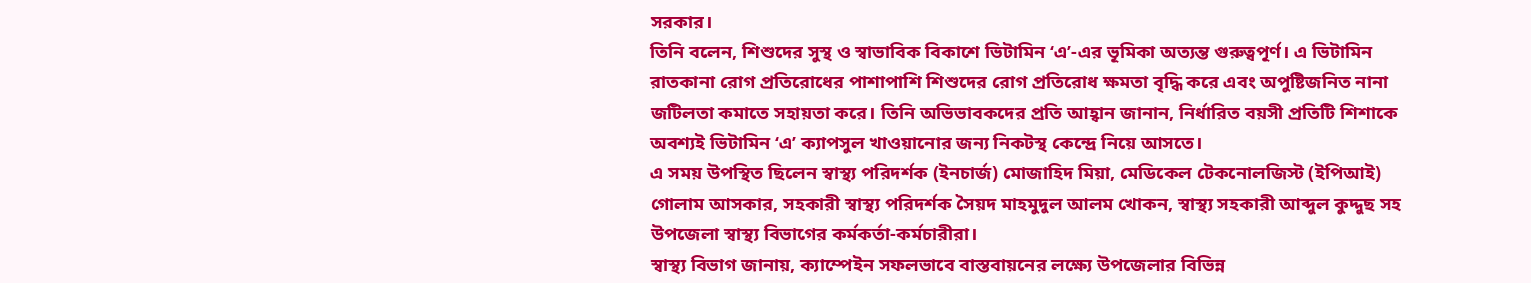সরকার।
তিনি বলেন, শিশুদের সুস্থ ও স্বাভাবিক বিকাশে ভিটামিন ‘এ’-এর ভূমিকা অত্যন্ত গুরুত্বপূর্ণ। এ ভিটামিন রাতকানা রোগ প্রতিরোধের পাশাপাশি শিশুদের রোগ প্রতিরোধ ক্ষমতা বৃদ্ধি করে এবং অপুষ্টিজনিত নানা জটিলতা কমাতে সহায়তা করে। তিনি অভিভাবকদের প্রতি আহ্বান জানান, নির্ধারিত বয়সী প্রতিটি শিশাকে অবশ্যই ভিটামিন ‘এ’ ক্যাপসুল খাওয়ানোর জন্য নিকটস্থ কেন্দ্রে নিয়ে আসতে।
এ সময় উপস্থিত ছিলেন স্বাস্থ্য পরিদর্শক (ইনচার্জ) মোজাহিদ মিয়া, মেডিকেল টেকনোলজিস্ট (ইপিআই) গোলাম আসকার, সহকারী স্বাস্থ্য পরিদর্শক সৈয়দ মাহমুদুল আলম খোকন, স্বাস্থ্য সহকারী আব্দুল কুদ্দুছ সহ উপজেলা স্বাস্থ্য বিভাগের কর্মকর্তা-কর্মচারীরা।
স্বাস্থ্য বিভাগ জানায়, ক্যাম্পেইন সফলভাবে বাস্তবায়নের লক্ষ্যে উপজেলার বিভিন্ন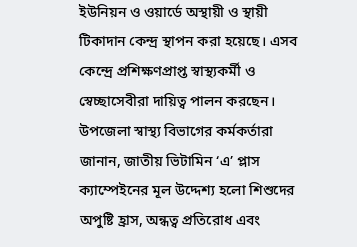ইউনিয়ন ও ওয়ার্ডে অস্থায়ী ও স্থায়ী টিকাদান কেন্দ্র স্থাপন করা হয়েছে। এসব কেন্দ্রে প্রশিক্ষণপ্রাপ্ত স্বাস্থ্যকর্মী ও স্বেচ্ছাসেবীরা দায়িত্ব পালন করছেন।
উপজেলা স্বাস্থ্য বিভাগের কর্মকর্তারা জানান, জাতীয় ভিটামিন ‘এ’ প্লাস ক্যাম্পেইনের মূল উদ্দেশ্য হলো শিশুদের অপুষ্টি হ্রাস, অন্ধত্ব প্রতিরোধ এবং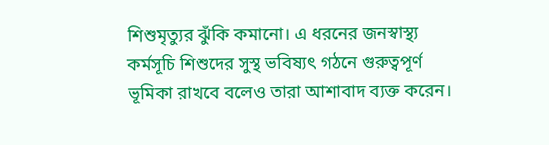শিশুমৃত্যুর ঝুঁকি কমানো। এ ধরনের জনস্বাস্থ্য কর্মসূচি শিশুদের সুস্থ ভবিষ্যৎ গঠনে গুরুত্বপূর্ণ ভূমিকা রাখবে বলেও তারা আশাবাদ ব্যক্ত করেন।